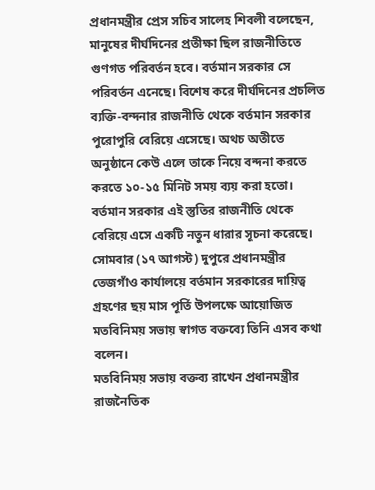প্রধানমন্ত্রীর প্রেস সচিব সালেহ শিবলী বলেছেন, মানুষের দীর্ঘদিনের প্রতীক্ষা ছিল রাজনীতিতে গুণগত পরিবর্তন হবে। বর্তমান সরকার সে পরিবর্তন এনেছে। বিশেষ করে দীর্ঘদিনের প্রচলিত ব্যক্তি-বন্দনার রাজনীতি থেকে বর্তমান সরকার পুরোপুরি বেরিয়ে এসেছে। অথচ অতীতে অনুষ্ঠানে কেউ এলে তাকে নিয়ে বন্দনা করতে করতে ১০-১৫ মিনিট সময় ব্যয় করা হতো। বর্তমান সরকার এই স্তুতির রাজনীতি থেকে বেরিয়ে এসে একটি নতুন ধারার সূচনা করেছে।
সোমবার (১৭ আগস্ট) দুপুরে প্রধানমন্ত্রীর তেজগাঁও কার্যালয়ে বর্তমান সরকারের দায়িত্ব গ্রহণের ছয় মাস পূর্তি উপলক্ষে আয়োজিত মতবিনিময় সভায় স্বাগত বক্তব্যে তিনি এসব কথা বলেন।
মতবিনিময় সভায় বক্তব্য রাখেন প্রধানমন্ত্রীর রাজনৈতিক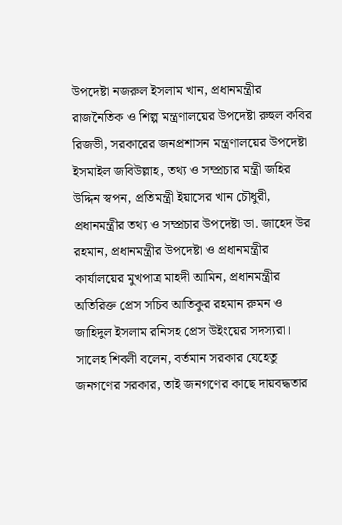উপদেষ্টা নজরুল ইসলাম খান, প্রধানমন্ত্রীর রাজনৈতিক ও শিল্প মন্ত্রণালয়ের উপদেষ্টা রুহুল কবির রিজভী, সরকারের জনপ্রশাসন মন্ত্রণালয়ের উপদেষ্টা ইসমাইল জবিউল্লাহ, তথ্য ও সম্প্রচার মন্ত্রী জহির উদ্দিন স্বপন, প্রতিমন্ত্রী ইয়াসের খান চৌধুরী, প্রধানমন্ত্রীর তথ্য ও সম্প্রচার উপদেষ্টা ডা. জাহেদ উর রহমান, প্রধানমন্ত্রীর উপদেষ্টা ও প্রধানমন্ত্রীর কার্যালয়ের মুখপাত্র মাহদী আমিন, প্রধানমন্ত্রীর অতিরিক্ত প্রেস সচিব আতিকুর রহমান রুমন ও জাহিদুল ইসলাম রনিসহ প্রেস উইংয়ের সদস্যরা।
সালেহ শিবলী বলেন, বর্তমান সরকার যেহেতু জনগণের সরকার, তাই জনগণের কাছে দায়বদ্ধতার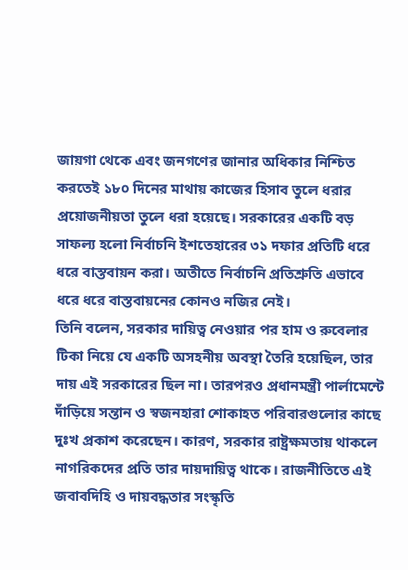জায়গা থেকে এবং জনগণের জানার অধিকার নিশ্চিত করতেই ১৮০ দিনের মাথায় কাজের হিসাব তুলে ধরার প্রয়োজনীয়তা তুলে ধরা হয়েছে। সরকারের একটি বড় সাফল্য হলো নির্বাচনি ইশতেহারের ৩১ দফার প্রতিটি ধরে ধরে বাস্তবায়ন করা। অতীতে নির্বাচনি প্রতিশ্রুতি এভাবে ধরে ধরে বাস্তবায়নের কোনও নজির নেই।
তিনি বলেন, সরকার দায়িত্ব নেওয়ার পর হাম ও রুবেলার টিকা নিয়ে যে একটি অসহনীয় অবস্থা তৈরি হয়েছিল, তার দায় এই সরকারের ছিল না। তারপরও প্রধানমন্ত্রী পার্লামেন্টে দাঁড়িয়ে সন্তান ও স্বজনহারা শোকাহত পরিবারগুলোর কাছে দুঃখ প্রকাশ করেছেন। কারণ, সরকার রাষ্ট্রক্ষমতায় থাকলে নাগরিকদের প্রতি তার দায়দায়িত্ব থাকে। রাজনীতিতে এই জবাবদিহি ও দায়বদ্ধতার সংস্কৃতি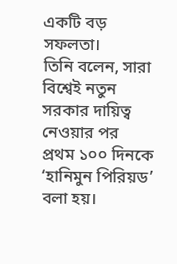একটি বড় সফলতা।
তিনি বলেন, সারা বিশ্বেই নতুন সরকার দায়িত্ব নেওয়ার পর প্রথম ১০০ দিনকে ‘হানিমুন পিরিয়ড’ বলা হয়।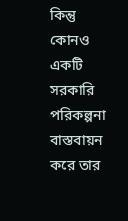কিন্তু কোনও একটি সরকারি পরিকল্পনা বাস্তবায়ন করে তার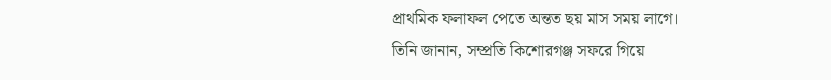প্রাথমিক ফলাফল পেতে অন্তত ছয় মাস সময় লাগে।
তিনি জানান, সম্প্রতি কিশোরগঞ্জ সফরে গিয়ে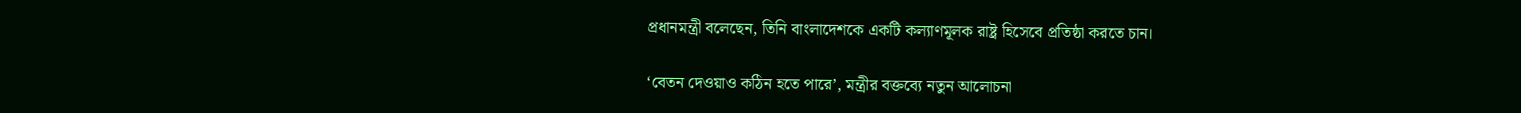প্রধানমন্ত্রী বলেছেন, তিনি বাংলাদেশকে একটি কল্যাণমূলক রাষ্ট্র হিসেবে প্রতিষ্ঠা করতে চান।

‘বেতন দেওয়াও কঠিন হতে পারে’, মন্ত্রীর বক্তব্যে নতুন আলোচনা